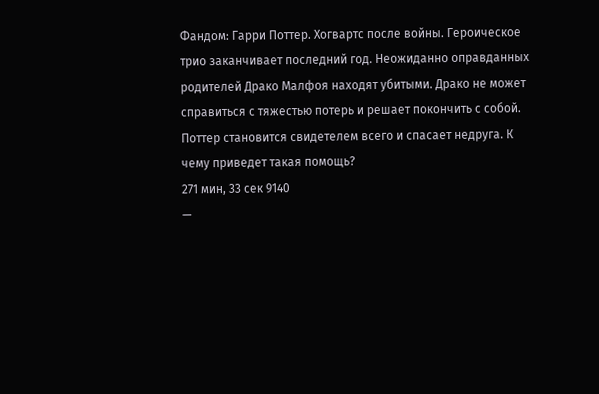Фандом: Гарри Поттер. Хогвартс после войны. Героическое трио заканчивает последний год. Неожиданно оправданных родителей Драко Малфоя находят убитыми. Драко не может справиться с тяжестью потерь и решает покончить с собой. Поттер становится свидетелем всего и спасает недруга. К чему приведет такая помощь?
271 мин, 33 сек 9140
—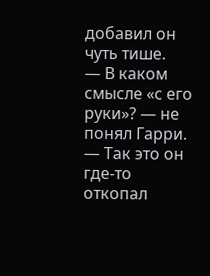добавил он чуть тише.
— В каком смысле «с его руки»? — не понял Гарри.
— Так это он где-то откопал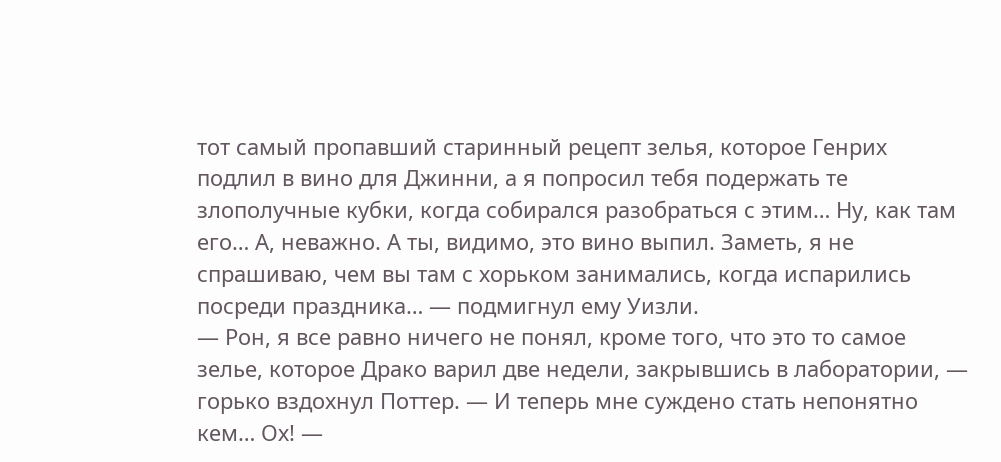тот самый пропавший старинный рецепт зелья, которое Генрих подлил в вино для Джинни, а я попросил тебя подержать те злополучные кубки, когда собирался разобраться с этим… Ну, как там его… А, неважно. А ты, видимо, это вино выпил. Заметь, я не спрашиваю, чем вы там с хорьком занимались, когда испарились посреди праздника… — подмигнул ему Уизли.
— Рон, я все равно ничего не понял, кроме того, что это то самое зелье, которое Драко варил две недели, закрывшись в лаборатории, — горько вздохнул Поттер. — И теперь мне суждено стать непонятно кем… Ох! —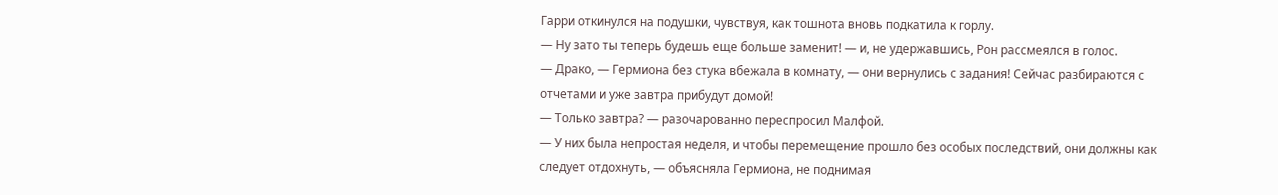Гарри откинулся на подушки, чувствуя, как тошнота вновь подкатила к горлу.
— Ну зато ты теперь будешь еще больше заменит! — и, не удержавшись, Рон рассмеялся в голос.
— Драко, — Гермиона без стука вбежала в комнату, — они вернулись с задания! Сейчас разбираются с отчетами и уже завтра прибудут домой!
— Только завтра? — разочарованно переспросил Малфой.
— У них была непростая неделя, и чтобы перемещение прошло без особых последствий, они должны как следует отдохнуть, — объясняла Гермиона, не поднимая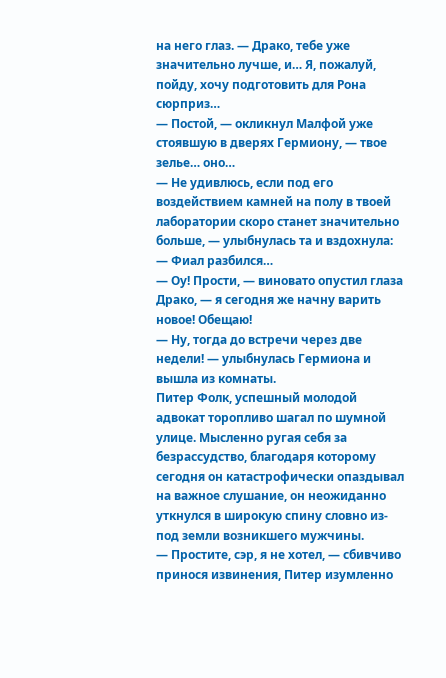на него глаз. — Драко, тебе уже значительно лучше, и… Я, пожалуй, пойду, хочу подготовить для Рона сюрприз…
— Постой, — окликнул Малфой уже стоявшую в дверях Гермиону, — твое зелье… оно…
— Не удивлюсь, если под его воздействием камней на полу в твоей лаборатории скоро станет значительно больше, — улыбнулась та и вздохнула: — Фиал разбился…
— Оу! Прости, — виновато опустил глаза Драко, — я сегодня же начну варить новое! Обещаю!
— Ну, тогда до встречи через две недели! — улыбнулась Гермиона и вышла из комнаты.
Питер Фолк, успешный молодой адвокат торопливо шагал по шумной улице. Мысленно ругая себя за безрассудство, благодаря которому сегодня он катастрофически опаздывал на важное слушание, он неожиданно уткнулся в широкую спину словно из-под земли возникшего мужчины.
— Простите, сэр, я не хотел, — сбивчиво принося извинения, Питер изумленно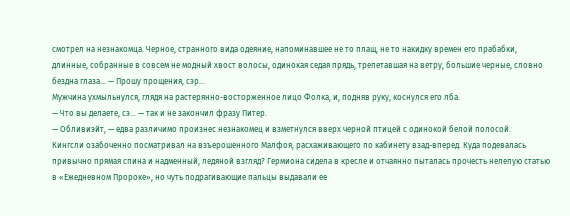смотрел на незнакомца. Черное, странного вида одеяние, напоминавшее не то плащ, не то накидку времен его прабабки, длинные, собранные в совсем не модный хвост волосы, одинокая седая прядь, трепетавшая на ветру, большие черные, словно бездна глаза… — Прошу прощения, сэр…
Мужчина ухмыльнулся, глядя на растерянно-восторженное лицо Фолка, и, подняв руку, коснулся его лба.
— Что вы делаете, сэ… — так и не закончил фразу Питер.
— Обливиэйт, — едва различимо произнес незнакомец и взметнулся вверх черной птицей с одинокой белой полосой.
Кингсли озабоченно посматривал на взъерошенного Малфоя, расхаживающего по кабинету взад-вперед. Куда подевалась привычно прямая спина и надменный, ледяной взгляд? Гермиона сидела в кресле и отчаянно пыталась прочесть нелепую статью в «Ежедневном Пророке», но чуть подрагивающие пальцы выдавали ее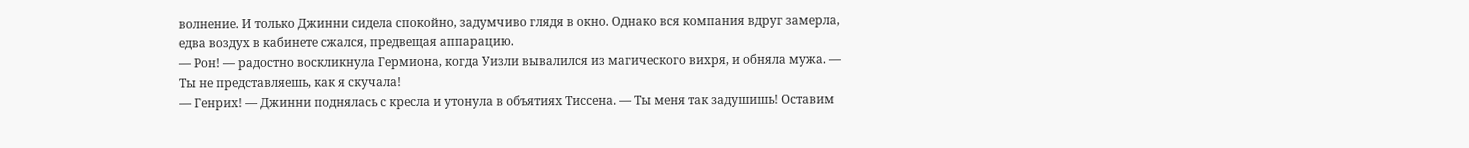волнение. И только Джинни сидела спокойно, задумчиво глядя в окно. Однако вся компания вдруг замерла, едва воздух в кабинете сжался, предвещая аппарацию.
— Рон! — радостно воскликнула Гермиона, когда Уизли вывалился из магического вихря, и обняла мужа. — Ты не представляешь, как я скучала!
— Генрих! — Джинни поднялась с кресла и утонула в объятиях Тиссена. — Ты меня так задушишь! Оставим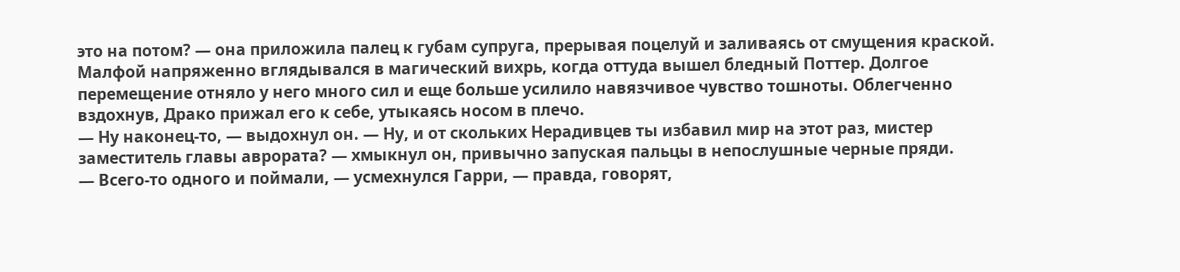это на потом? — она приложила палец к губам супруга, прерывая поцелуй и заливаясь от смущения краской.
Малфой напряженно вглядывался в магический вихрь, когда оттуда вышел бледный Поттер. Долгое перемещение отняло у него много сил и еще больше усилило навязчивое чувство тошноты. Облегченно вздохнув, Драко прижал его к себе, утыкаясь носом в плечо.
— Ну наконец-то, — выдохнул он. — Ну, и от скольких Нерадивцев ты избавил мир на этот раз, мистер заместитель главы aврората? — хмыкнул он, привычно запуская пальцы в непослушные черные пряди.
— Всего-то одного и поймали, — усмехнулся Гарри, — правда, говорят,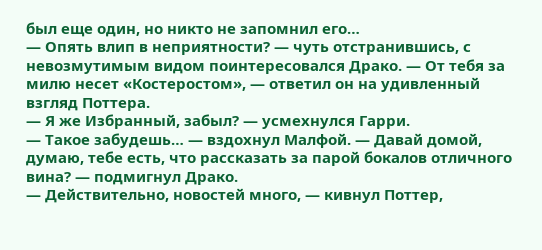был еще один, но никто не запомнил его…
— Опять влип в неприятности? — чуть отстранившись, с невозмутимым видом поинтересовался Драко. — От тебя за милю несет «Костеростом», — ответил он на удивленный взгляд Поттера.
— Я же Избранный, забыл? — усмехнулся Гарри.
— Такое забудешь… — вздохнул Малфой. — Давай домой, думаю, тебе есть, что рассказать за парой бокалов отличного вина? — подмигнул Драко.
— Действительно, новостей много, — кивнул Поттер,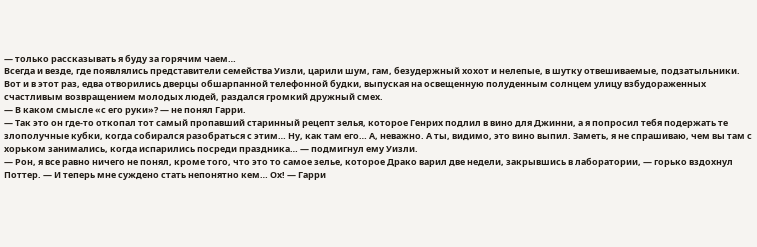— только рассказывать я буду за горячим чаем…
Всегда и везде, где появлялись представители семейства Уизли, царили шум, гам, безудержный хохот и нелепые, в шутку отвешиваемые, подзатыльники. Вот и в этот раз, едва отворились дверцы обшарпанной телефонной будки, выпуская на освещенную полуденным солнцем улицу взбудораженных счастливым возвращением молодых людей, раздался громкий дружный смех.
— В каком смысле «с его руки»? — не понял Гарри.
— Так это он где-то откопал тот самый пропавший старинный рецепт зелья, которое Генрих подлил в вино для Джинни, а я попросил тебя подержать те злополучные кубки, когда собирался разобраться с этим… Ну, как там его… А, неважно. А ты, видимо, это вино выпил. Заметь, я не спрашиваю, чем вы там с хорьком занимались, когда испарились посреди праздника… — подмигнул ему Уизли.
— Рон, я все равно ничего не понял, кроме того, что это то самое зелье, которое Драко варил две недели, закрывшись в лаборатории, — горько вздохнул Поттер. — И теперь мне суждено стать непонятно кем… Ох! — Гарри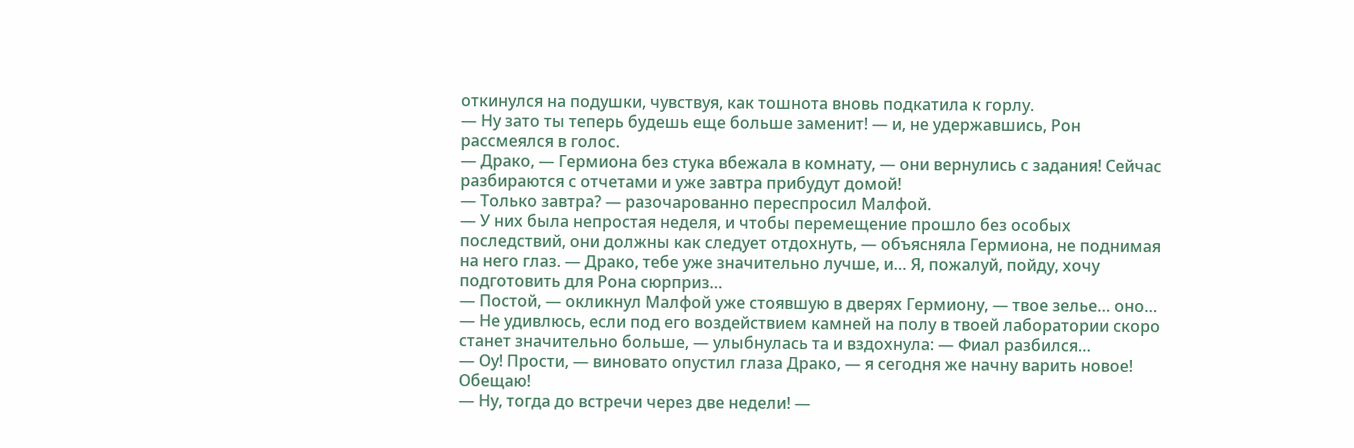откинулся на подушки, чувствуя, как тошнота вновь подкатила к горлу.
— Ну зато ты теперь будешь еще больше заменит! — и, не удержавшись, Рон рассмеялся в голос.
— Драко, — Гермиона без стука вбежала в комнату, — они вернулись с задания! Сейчас разбираются с отчетами и уже завтра прибудут домой!
— Только завтра? — разочарованно переспросил Малфой.
— У них была непростая неделя, и чтобы перемещение прошло без особых последствий, они должны как следует отдохнуть, — объясняла Гермиона, не поднимая на него глаз. — Драко, тебе уже значительно лучше, и… Я, пожалуй, пойду, хочу подготовить для Рона сюрприз…
— Постой, — окликнул Малфой уже стоявшую в дверях Гермиону, — твое зелье… оно…
— Не удивлюсь, если под его воздействием камней на полу в твоей лаборатории скоро станет значительно больше, — улыбнулась та и вздохнула: — Фиал разбился…
— Оу! Прости, — виновато опустил глаза Драко, — я сегодня же начну варить новое! Обещаю!
— Ну, тогда до встречи через две недели! —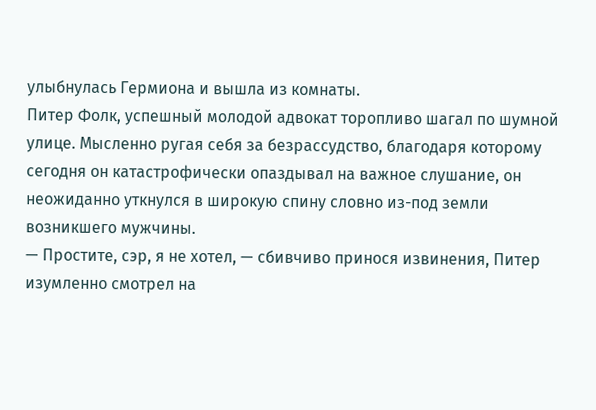улыбнулась Гермиона и вышла из комнаты.
Питер Фолк, успешный молодой адвокат торопливо шагал по шумной улице. Мысленно ругая себя за безрассудство, благодаря которому сегодня он катастрофически опаздывал на важное слушание, он неожиданно уткнулся в широкую спину словно из-под земли возникшего мужчины.
— Простите, сэр, я не хотел, — сбивчиво принося извинения, Питер изумленно смотрел на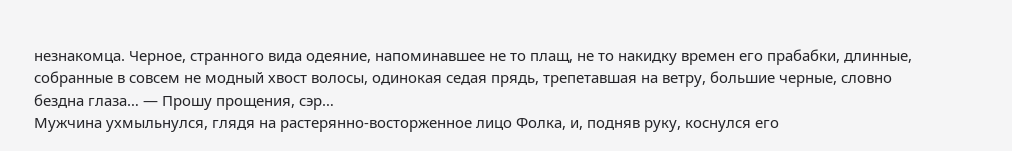незнакомца. Черное, странного вида одеяние, напоминавшее не то плащ, не то накидку времен его прабабки, длинные, собранные в совсем не модный хвост волосы, одинокая седая прядь, трепетавшая на ветру, большие черные, словно бездна глаза… — Прошу прощения, сэр…
Мужчина ухмыльнулся, глядя на растерянно-восторженное лицо Фолка, и, подняв руку, коснулся его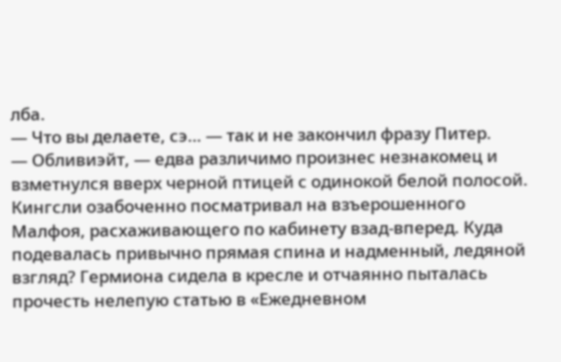лба.
— Что вы делаете, сэ… — так и не закончил фразу Питер.
— Обливиэйт, — едва различимо произнес незнакомец и взметнулся вверх черной птицей с одинокой белой полосой.
Кингсли озабоченно посматривал на взъерошенного Малфоя, расхаживающего по кабинету взад-вперед. Куда подевалась привычно прямая спина и надменный, ледяной взгляд? Гермиона сидела в кресле и отчаянно пыталась прочесть нелепую статью в «Ежедневном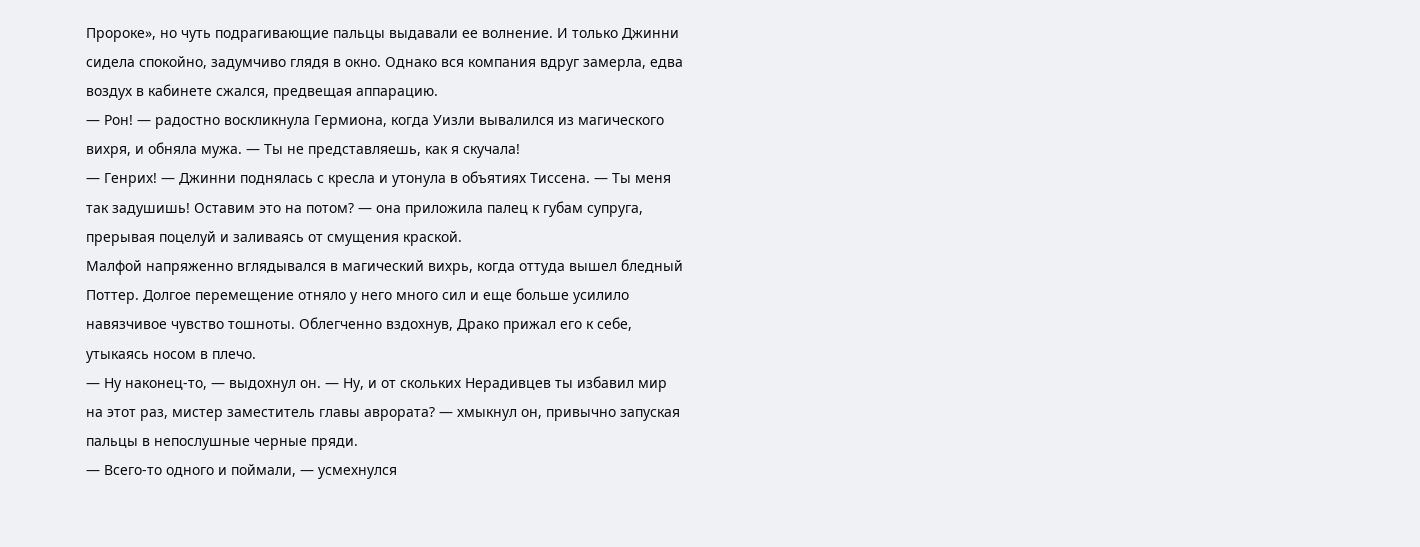Пророке», но чуть подрагивающие пальцы выдавали ее волнение. И только Джинни сидела спокойно, задумчиво глядя в окно. Однако вся компания вдруг замерла, едва воздух в кабинете сжался, предвещая аппарацию.
— Рон! — радостно воскликнула Гермиона, когда Уизли вывалился из магического вихря, и обняла мужа. — Ты не представляешь, как я скучала!
— Генрих! — Джинни поднялась с кресла и утонула в объятиях Тиссена. — Ты меня так задушишь! Оставим это на потом? — она приложила палец к губам супруга, прерывая поцелуй и заливаясь от смущения краской.
Малфой напряженно вглядывался в магический вихрь, когда оттуда вышел бледный Поттер. Долгое перемещение отняло у него много сил и еще больше усилило навязчивое чувство тошноты. Облегченно вздохнув, Драко прижал его к себе, утыкаясь носом в плечо.
— Ну наконец-то, — выдохнул он. — Ну, и от скольких Нерадивцев ты избавил мир на этот раз, мистер заместитель главы aврората? — хмыкнул он, привычно запуская пальцы в непослушные черные пряди.
— Всего-то одного и поймали, — усмехнулся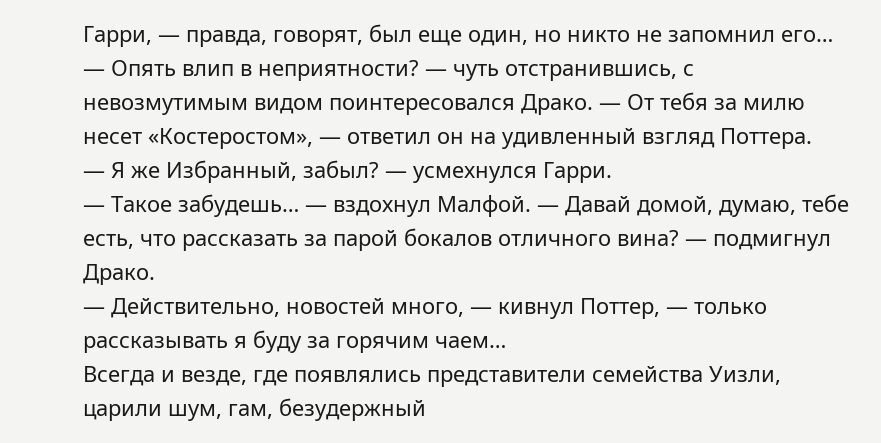Гарри, — правда, говорят, был еще один, но никто не запомнил его…
— Опять влип в неприятности? — чуть отстранившись, с невозмутимым видом поинтересовался Драко. — От тебя за милю несет «Костеростом», — ответил он на удивленный взгляд Поттера.
— Я же Избранный, забыл? — усмехнулся Гарри.
— Такое забудешь… — вздохнул Малфой. — Давай домой, думаю, тебе есть, что рассказать за парой бокалов отличного вина? — подмигнул Драко.
— Действительно, новостей много, — кивнул Поттер, — только рассказывать я буду за горячим чаем…
Всегда и везде, где появлялись представители семейства Уизли, царили шум, гам, безудержный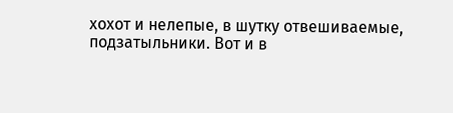хохот и нелепые, в шутку отвешиваемые, подзатыльники. Вот и в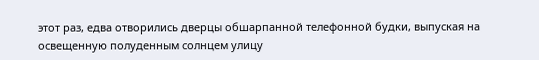этот раз, едва отворились дверцы обшарпанной телефонной будки, выпуская на освещенную полуденным солнцем улицу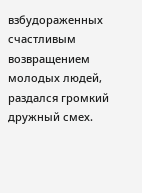взбудораженных счастливым возвращением молодых людей, раздался громкий дружный смех.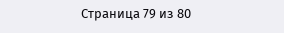Страница 79 из 80